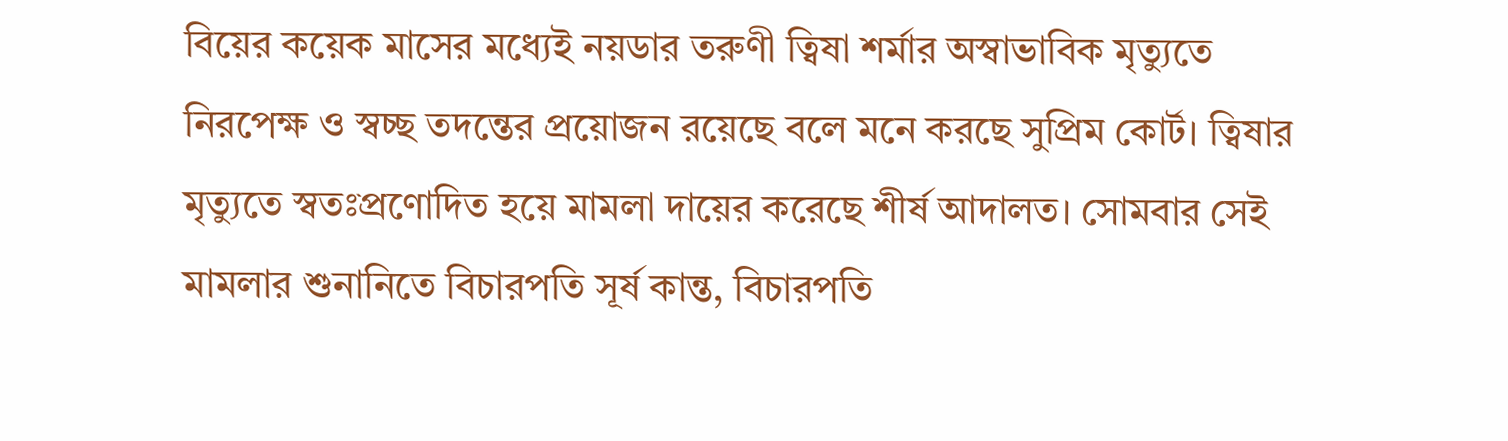বিয়ের কয়েক মাসের মধ্যেই নয়ডার তরুণী ত্বিষা শর্মার অস্বাভাবিক মৃত্যুতে নিরপেক্ষ ও স্বচ্ছ তদন্তের প্রয়োজন রয়েছে বলে মনে করছে সুপ্রিম কোর্ট। ত্বিষার মৃত্যুতে স্বতঃপ্রণোদিত হয়ে মামলা দায়ের করেছে শীর্ষ আদালত। সোমবার সেই মামলার শুনানিতে বিচারপতি সূর্ষ কান্ত, বিচারপতি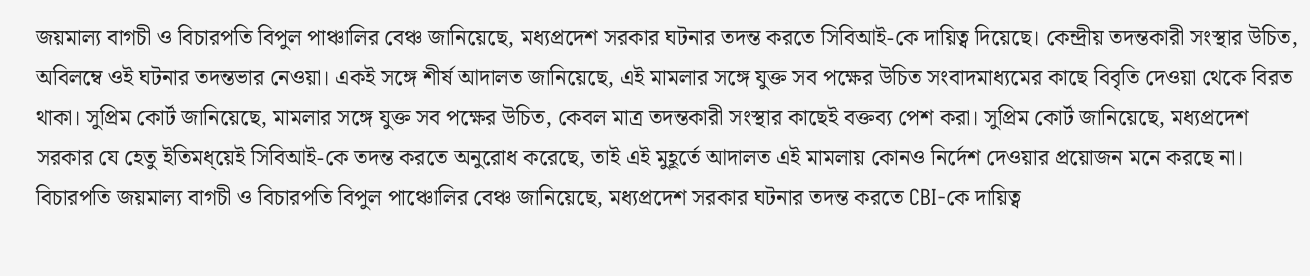জয়মাল্য বাগচী ও বিচারপতি বিপুল পাঞ্চালির বেঞ্চ জানিয়েছে, মধ্যপ্রদেশ সরকার ঘটনার তদন্ত করতে সিবিআই-কে দায়িত্ব দিয়েছে। কেন্দ্রীয় তদন্তকারী সংস্থার উচিত, অবিলম্বে ওই ঘটনার তদন্তভার নেওয়া। একই সঙ্গে শীর্ষ আদালত জানিয়েছে, এই মামলার সঙ্গে যুক্ত সব পক্ষের উচিত সংবাদমাধ্যমের কাছে বিবৃতি দেওয়া থেকে বিরত থাকা। সুপ্রিম কোর্ট জানিয়েছে, মামলার সঙ্গে যুক্ত সব পক্ষের উচিত, কেবল মাত্র তদন্তকারী সংস্থার কাছেই বক্তব্য পেশ করা। সুপ্রিম কোর্ট জানিয়েছে, মধ্যপ্রদেশ সরকার যে হেতু ইতিমধ্য়েই সিবিআই-কে তদন্ত করতে অনুরোধ করেছে, তাই এই মুহূর্তে আদালত এই মামলায় কোনও নির্দেশ দেওয়ার প্রয়োজন মনে করছে না।
বিচারপতি জয়মাল্য বাগচী ও বিচারপতি বিপুল পাঞ্চোলির বেঞ্চ জানিয়েছে, মধ্যপ্রদেশ সরকার ঘটনার তদন্ত করতে CBI-কে দায়িত্ব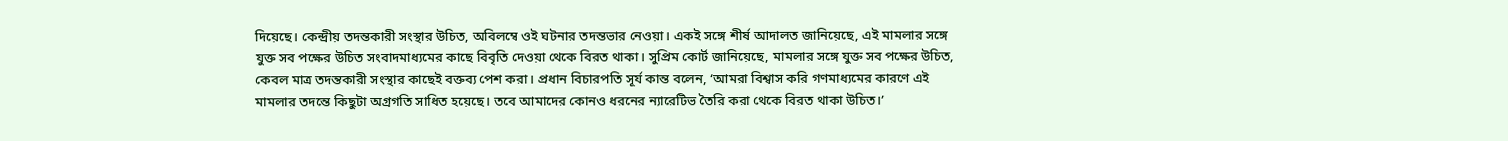দিয়েছে। কেন্দ্রীয় তদন্তকারী সংস্থার উচিত, অবিলম্বে ওই ঘটনার তদন্তভার নেওয়া। একই সঙ্গে শীর্ষ আদালত জানিয়েছে, এই মামলার সঙ্গে যুক্ত সব পক্ষের উচিত সংবাদমাধ্যমের কাছে বিবৃতি দেওয়া থেকে বিরত থাকা। সুপ্রিম কোর্ট জানিয়েছে, মামলার সঙ্গে যুক্ত সব পক্ষের উচিত, কেবল মাত্র তদন্তকারী সংস্থার কাছেই বক্তব্য পেশ করা। প্রধান বিচারপতি সূর্য কান্ত বলেন, ‘আমরা বিশ্বাস করি গণমাধ্যমের কারণে এই মামলার তদন্তে কিছুটা অগ্রগতি সাধিত হয়েছে। তবে আমাদের কোনও ধরনের ন্যারেটিভ তৈরি করা থেকে বিরত থাকা উচিত।’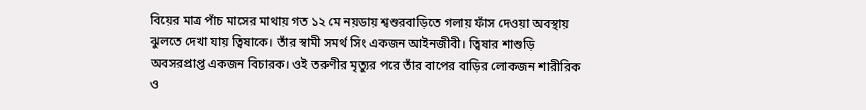বিয়ের মাত্র পাঁচ মাসের মাথায় গত ১২ মে নয়ডায় শ্বশুরবাড়িতে গলায় ফাঁস দেওয়া অবস্থায় ঝুলতে দেখা যায় ত্বিষাকে। তাঁর স্বামী সমর্থ সিং একজন আইনজীবী। ত্বিষার শাশুড়ি অবসরপ্রাপ্ত একজন বিচারক। ওই তরুণীর মৃত্যুর পরে তাঁর বাপের বাড়ির লোকজন শারীরিক ও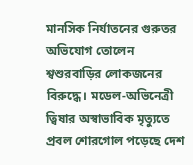মানসিক নির্যাতনের গুরুতর অভিযোগ তোলেন শ্বশুরবাড়ির লোকজনের বিরুদ্ধে। মডেল-অভিনেত্রী ত্বিষার অস্বাভাবিক মৃত্যুতে প্রবল শোরগোল পড়েছে দেশ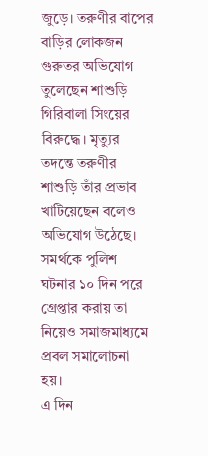জুড়ে। তরুণীর বাপের বাড়ির লোকজন গুরুতর অভিযোগ তুলেছেন শাশুড়ি গিরিবালা সিংয়ের বিরুদ্ধে। মৃত্যুর তদন্তে তরুণীর শাশুড়ি তাঁর প্রভাব খাটিয়েছেন বলেও অভিযোগ উঠেছে। সমর্থকে পুলিশ ঘটনার ১০ দিন পরে গ্রেপ্তার করায় তা নিয়েও সমাজমাধ্যমে প্রবল সমালোচনা হয়।
এ দিন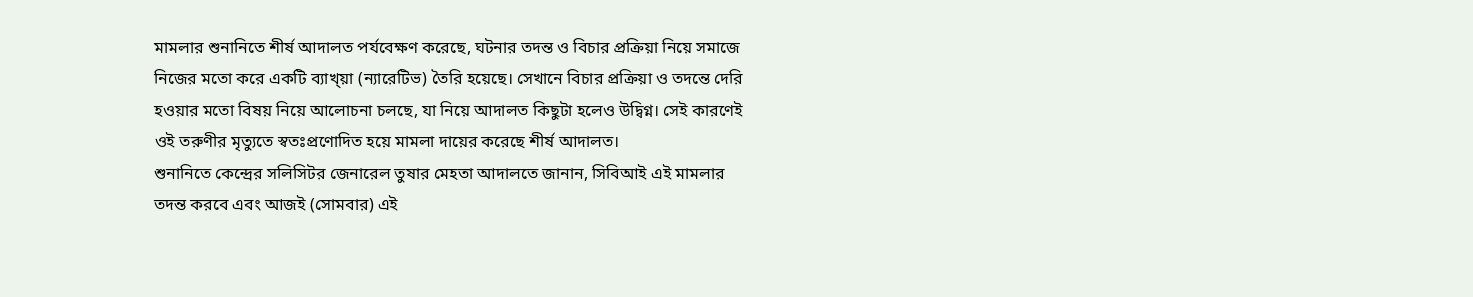মামলার শুনানিতে শীর্ষ আদালত পর্যবেক্ষণ করেছে, ঘটনার তদন্ত ও বিচার প্রক্রিয়া নিয়ে সমাজে নিজের মতো করে একটি ব্যাখ্য়া (ন্যারেটিভ) তৈরি হয়েছে। সেখানে বিচার প্রক্রিয়া ও তদন্তে দেরি হওয়ার মতো বিষয় নিয়ে আলোচনা চলছে, যা নিয়ে আদালত কিছুটা হলেও উদ্বিগ্ন। সেই কারণেই ওই তরুণীর মৃত্যুতে স্বতঃপ্রণোদিত হয়ে মামলা দায়ের করেছে শীর্ষ আদালত।
শুনানিতে কেন্দ্রের সলিসিটর জেনারেল তুষার মেহতা আদালতে জানান, সিবিআই এই মামলার তদন্ত করবে এবং আজই (সোমবার) এই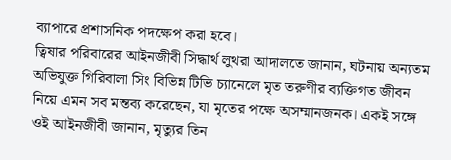ব্যাপারে প্রশাসনিক পদক্ষেপ করা হবে।
ত্বিষার পরিবারের আইনজীবী সিদ্ধার্থ লুথরা আদালতে জানান, ঘটনায় অন্যতম অভিযুক্ত গিরিবালা সিং বিভিন্ন টিভি চ্যানেলে মৃত তরুণীর ব্যক্তিগত জীবন নিয়ে এমন সব মন্তব্য করেছেন, যা মৃতের পক্ষে অসম্মানজনক। একই সঙ্গে ওই আইনজীবী জানান, মৃত্যুর তিন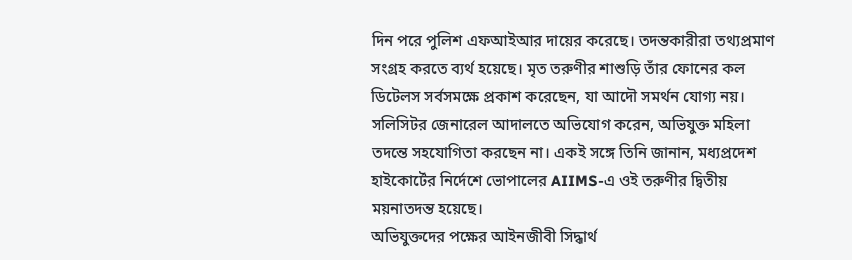দিন পরে পুলিশ এফআইআর দায়ের করেছে। তদন্তকারীরা তথ্যপ্রমাণ সংগ্রহ করতে ব্যর্থ হয়েছে। মৃত তরুণীর শাশুড়ি তাঁর ফোনের কল ডিটেলস সর্বসমক্ষে প্রকাশ করেছেন, যা আদৌ সমর্থন যোগ্য নয়।
সলিসিটর জেনারেল আদালতে অভিযোগ করেন, অভিযুক্ত মহিলা তদন্তে সহযোগিতা করছেন না। একই সঙ্গে তিনি জানান, মধ্যপ্রদেশ হাইকোর্টের নির্দেশে ভোপালের AIIMS-এ ওই তরুণীর দ্বিতীয় ময়নাতদন্ত হয়েছে।
অভিযুক্তদের পক্ষের আইনজীবী সিদ্ধার্থ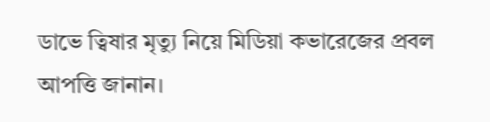ডাভে ত্বিষার মৃত্যু নিয়ে মিডিয়া কভারেজের প্রবল আপত্তি জানান।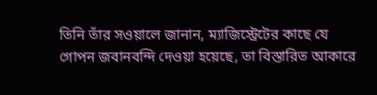তিনি তাঁর সওয়ালে জানান, ম্যাজিস্ট্রেটের কাছে যে গোপন জবানবন্দি দেওয়া হয়েছে, তা বিস্তারিত আকারে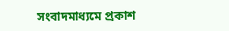সংবাদমাধ্যমে প্রকাশ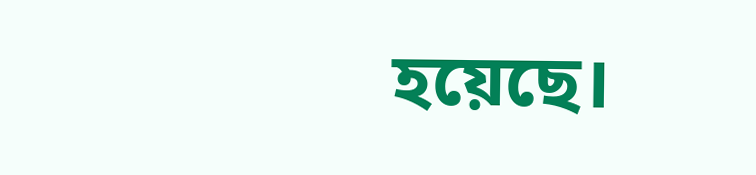হয়েছে।